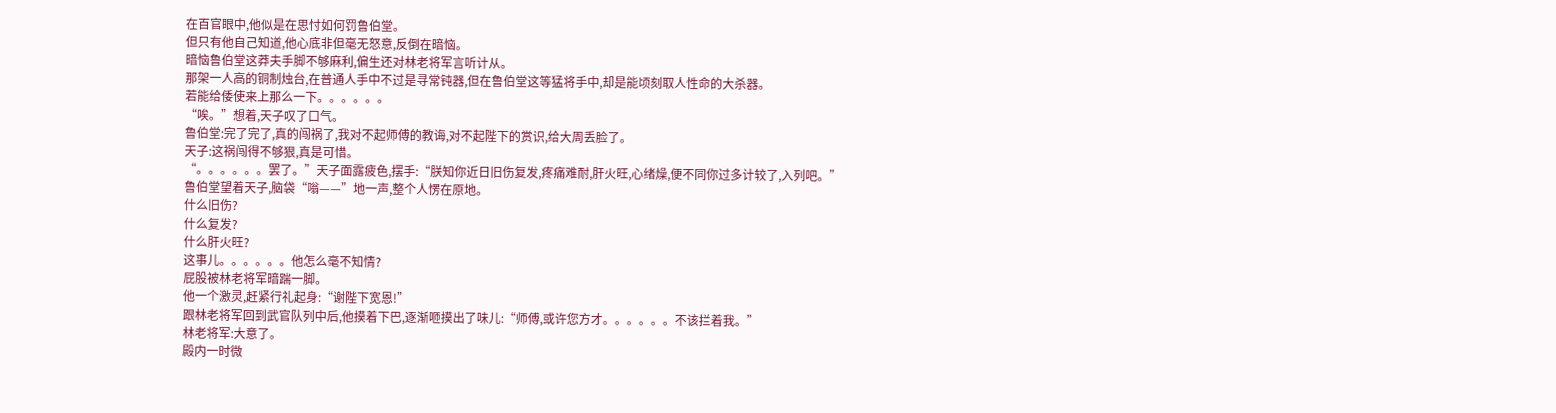在百官眼中,他似是在思忖如何罚鲁伯堂。
但只有他自己知道,他心底非但毫无怒意,反倒在暗恼。
暗恼鲁伯堂这莽夫手脚不够麻利,偏生还对林老将军言听计从。
那架一人高的铜制烛台,在普通人手中不过是寻常钝器,但在鲁伯堂这等猛将手中,却是能顷刻取人性命的大杀器。
若能给倭使来上那么一下。。。。。。
“唉。”想着,天子叹了口气。
鲁伯堂:完了完了,真的闯祸了,我对不起师傅的教诲,对不起陛下的赏识,给大周丢脸了。
天子:这祸闯得不够狠,真是可惜。
“。。。。。。罢了。”天子面露疲色,摆手:“朕知你近日旧伤复发,疼痛难耐,肝火旺,心绪燥,便不同你过多计较了,入列吧。”
鲁伯堂望着天子,脑袋“嗡——”地一声,整个人愣在原地。
什么旧伤?
什么复发?
什么肝火旺?
这事儿。。。。。。他怎么毫不知情?
屁股被林老将军暗踹一脚。
他一个激灵,赶紧行礼起身:“谢陛下宽恩!”
跟林老将军回到武官队列中后,他摸着下巴,逐渐咂摸出了味儿:“师傅,或许您方才。。。。。。不该拦着我。”
林老将军:大意了。
殿内一时微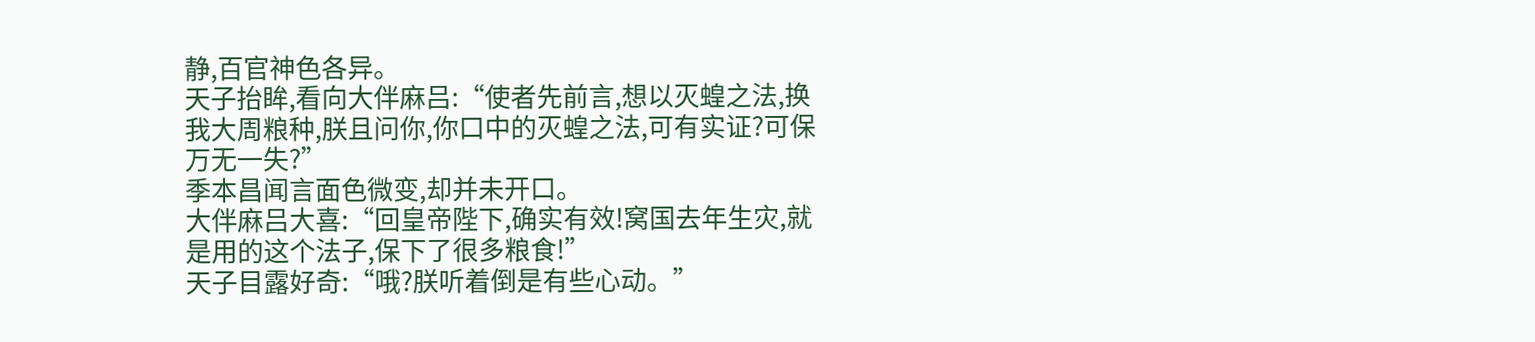静,百官神色各异。
天子抬眸,看向大伴麻吕:“使者先前言,想以灭蝗之法,换我大周粮种,朕且问你,你口中的灭蝗之法,可有实证?可保万无一失?”
季本昌闻言面色微变,却并未开口。
大伴麻吕大喜:“回皇帝陛下,确实有效!窝国去年生灾,就是用的这个法子,保下了很多粮食!”
天子目露好奇:“哦?朕听着倒是有些心动。”